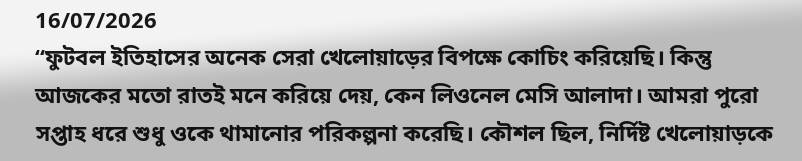16/07/2026
“ফুটবল ইতিহাসের অনেক সেরা খেলোয়াড়ের বিপক্ষে কোচিং করিয়েছি। কিন্তু আজকের মতো রাতই মনে করিয়ে দেয়, কেন লিওনেল মেসি আলাদা। আমরা পুরো সপ্তাহ ধরে শুধু ওকে থামানোর পরিকল্পনা করেছি। কৌশল ছিল, নির্দিষ্ট খেলোয়াড়কে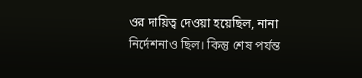ওর দায়িত্ব দেওয়া হয়েছিল, নানা নির্দেশনাও ছিল। কিন্তু শেষ পর্যন্ত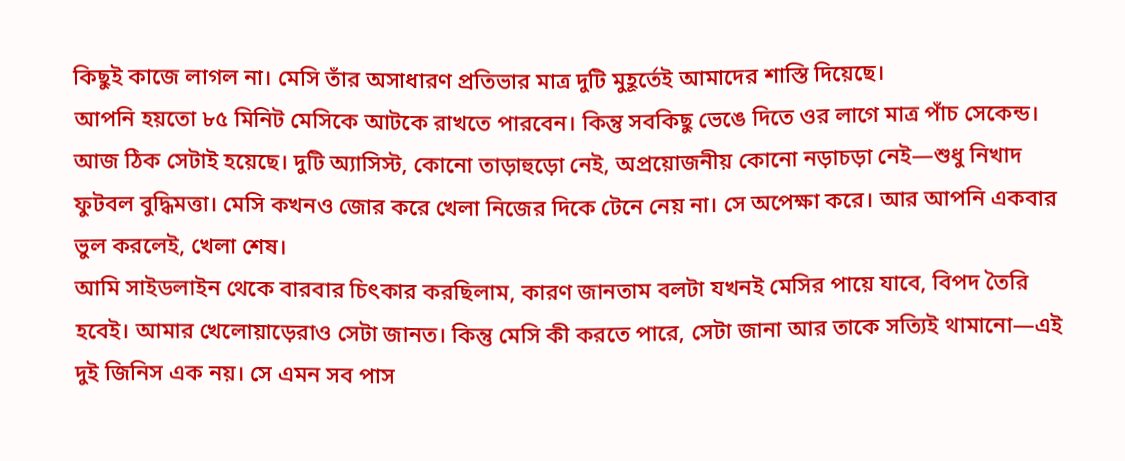কিছুই কাজে লাগল না। মেসি তাঁর অসাধারণ প্রতিভার মাত্র দুটি মুহূর্তেই আমাদের শাস্তি দিয়েছে।
আপনি হয়তো ৮৫ মিনিট মেসিকে আটকে রাখতে পারবেন। কিন্তু সবকিছু ভেঙে দিতে ওর লাগে মাত্র পাঁচ সেকেন্ড। আজ ঠিক সেটাই হয়েছে। দুটি অ্যাসিস্ট, কোনো তাড়াহুড়ো নেই, অপ্রয়োজনীয় কোনো নড়াচড়া নেই—শুধু নিখাদ ফুটবল বুদ্ধিমত্তা। মেসি কখনও জোর করে খেলা নিজের দিকে টেনে নেয় না। সে অপেক্ষা করে। আর আপনি একবার ভুল করলেই, খেলা শেষ।
আমি সাইডলাইন থেকে বারবার চিৎকার করছিলাম, কারণ জানতাম বলটা যখনই মেসির পায়ে যাবে, বিপদ তৈরি হবেই। আমার খেলোয়াড়েরাও সেটা জানত। কিন্তু মেসি কী করতে পারে, সেটা জানা আর তাকে সত্যিই থামানো—এই দুই জিনিস এক নয়। সে এমন সব পাস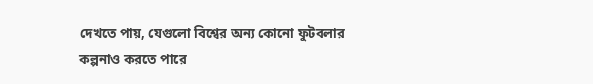দেখতে পায়, যেগুলো বিশ্বের অন্য কোনো ফুটবলার কল্পনাও করতে পারে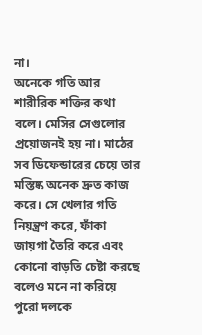না।
অনেকে গতি আর শারীরিক শক্তির কথা বলে। মেসির সেগুলোর প্রয়োজনই হয় না। মাঠের সব ডিফেন্ডারের চেয়ে তার মস্তিষ্ক অনেক দ্রুত কাজ করে। সে খেলার গতি নিয়ন্ত্রণ করে, ফাঁকা জায়গা তৈরি করে এবং কোনো বাড়তি চেষ্টা করছে বলেও মনে না করিয়ে পুরো দলকে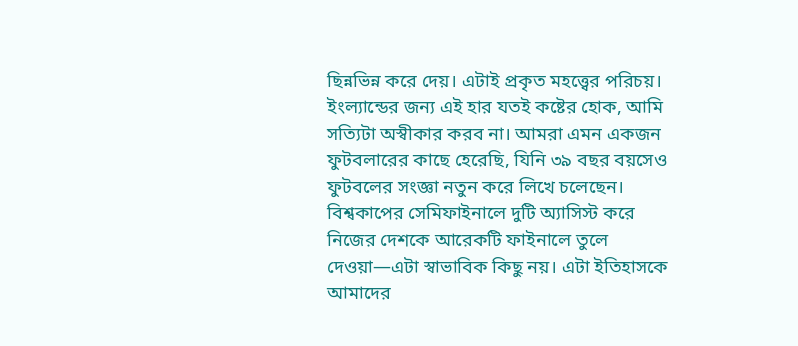ছিন্নভিন্ন করে দেয়। এটাই প্রকৃত মহত্ত্বের পরিচয়।
ইংল্যান্ডের জন্য এই হার যতই কষ্টের হোক, আমি সত্যিটা অস্বীকার করব না। আমরা এমন একজন ফুটবলারের কাছে হেরেছি, যিনি ৩৯ বছর বয়সেও ফুটবলের সংজ্ঞা নতুন করে লিখে চলেছেন। বিশ্বকাপের সেমিফাইনালে দুটি অ্যাসিস্ট করে নিজের দেশকে আরেকটি ফাইনালে তুলে দেওয়া—এটা স্বাভাবিক কিছু নয়। এটা ইতিহাসকে আমাদের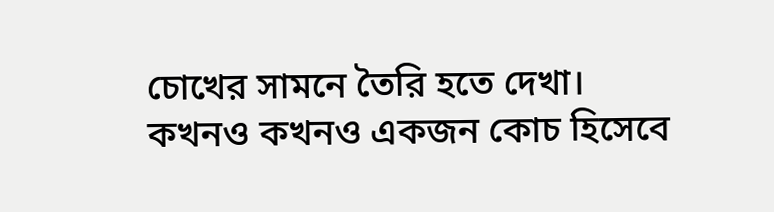চোখের সামনে তৈরি হতে দেখা।
কখনও কখনও একজন কোচ হিসেবে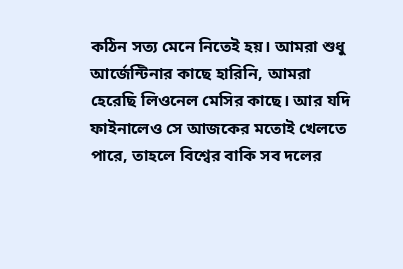কঠিন সত্য মেনে নিতেই হয়। আমরা শুধু আর্জেন্টিনার কাছে হারিনি, আমরা হেরেছি লিওনেল মেসির কাছে। আর যদি ফাইনালেও সে আজকের মতোই খেলতে পারে, তাহলে বিশ্বের বাকি সব দলের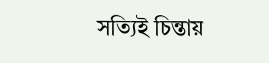সত্যিই চিন্তায়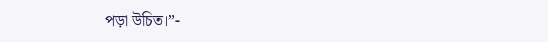পড়া উচিত।”-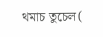থমাচ তুচেল(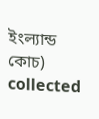ইংল্যান্ড কোচ)
collected